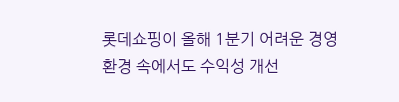롯데쇼핑이 올해 1분기 어려운 경영환경 속에서도 수익성 개선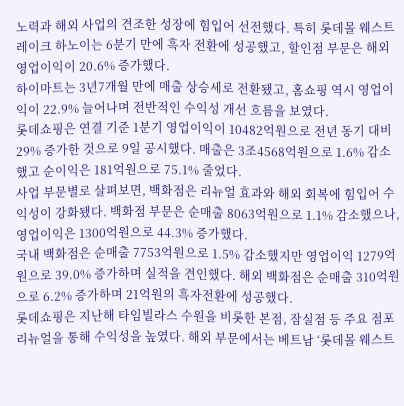노력과 해외 사업의 견조한 성장에 힘입어 선전했다. 특히 롯데몰 웨스트레이크 하노이는 6분기 만에 흑자 전환에 성공했고, 할인점 부문은 해외 영업이익이 20.6% 증가했다.
하이마트는 3년7개월 만에 매출 상승세로 전환됐고, 홈쇼핑 역시 영업이익이 22.9% 늘어나며 전반적인 수익성 개선 흐름을 보였다.
롯데쇼핑은 연결 기준 1분기 영업이익이 10482억원으로 전년 동기 대비 29% 증가한 것으로 9일 공시했다. 매출은 3조4568억원으로 1.6% 감소했고 순이익은 181억원으로 75.1% 줄었다.
사업 부문별로 살펴보면, 백화점은 리뉴얼 효과와 해외 회복에 힘입어 수익성이 강화됐다. 백화점 부문은 순매출 8063억원으로 1.1% 감소했으나, 영업이익은 1300억원으로 44.3% 증가했다.
국내 백화점은 순매출 7753억원으로 1.5% 감소했지만 영업이익 1279억원으로 39.0% 증가하며 실적을 견인했다. 해외 백화점은 순매출 310억원으로 6.2% 증가하며 21억원의 흑자전환에 성공했다.
롯데쇼핑은 지난해 타임빌라스 수원을 비롯한 본점, 잠실점 등 주요 점포 리뉴얼을 통해 수익성을 높였다. 해외 부문에서는 베트남 ‘롯데몰 웨스트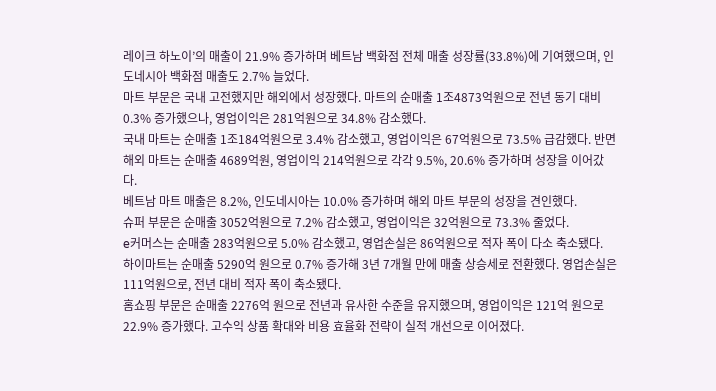레이크 하노이’의 매출이 21.9% 증가하며 베트남 백화점 전체 매출 성장률(33.8%)에 기여했으며, 인도네시아 백화점 매출도 2.7% 늘었다.
마트 부문은 국내 고전했지만 해외에서 성장했다. 마트의 순매출 1조4873억원으로 전년 동기 대비 0.3% 증가했으나, 영업이익은 281억원으로 34.8% 감소했다.
국내 마트는 순매출 1조184억원으로 3.4% 감소했고, 영업이익은 67억원으로 73.5% 급감했다. 반면 해외 마트는 순매출 4689억원, 영업이익 214억원으로 각각 9.5%, 20.6% 증가하며 성장을 이어갔다.
베트남 마트 매출은 8.2%, 인도네시아는 10.0% 증가하며 해외 마트 부문의 성장을 견인했다.
슈퍼 부문은 순매출 3052억원으로 7.2% 감소했고, 영업이익은 32억원으로 73.3% 줄었다.
e커머스는 순매출 283억원으로 5.0% 감소했고, 영업손실은 86억원으로 적자 폭이 다소 축소됐다.
하이마트는 순매출 5290억 원으로 0.7% 증가해 3년 7개월 만에 매출 상승세로 전환했다. 영업손실은 111억원으로, 전년 대비 적자 폭이 축소됐다.
홈쇼핑 부문은 순매출 2276억 원으로 전년과 유사한 수준을 유지했으며, 영업이익은 121억 원으로 22.9% 증가했다. 고수익 상품 확대와 비용 효율화 전략이 실적 개선으로 이어졌다.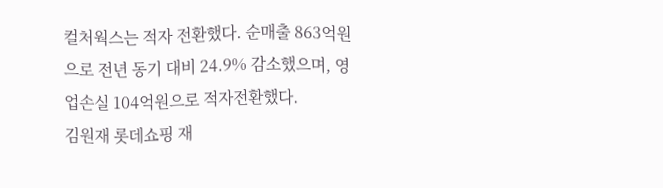컬처웍스는 적자 전환했다. 순매출 863억원으로 전년 동기 대비 24.9% 감소했으며, 영업손실 104억원으로 적자전환했다.
김원재 롯데쇼핑 재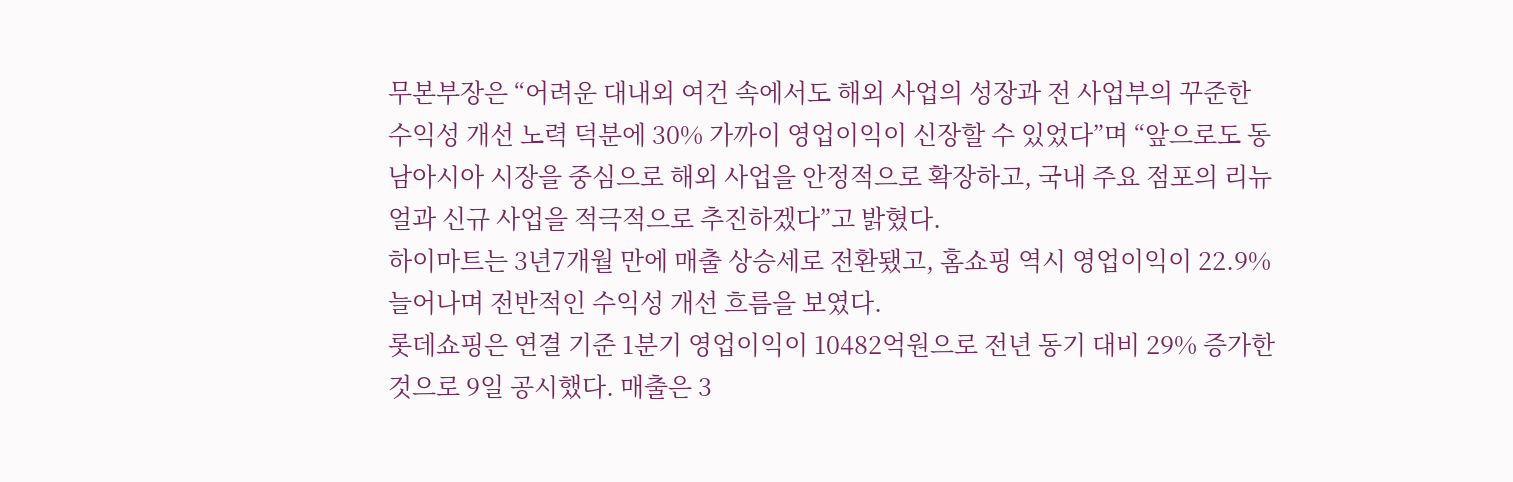무본부장은 “어려운 대내외 여건 속에서도 해외 사업의 성장과 전 사업부의 꾸준한 수익성 개선 노력 덕분에 30% 가까이 영업이익이 신장할 수 있었다”며 “앞으로도 동남아시아 시장을 중심으로 해외 사업을 안정적으로 확장하고, 국내 주요 점포의 리뉴얼과 신규 사업을 적극적으로 추진하겠다”고 밝혔다.
하이마트는 3년7개월 만에 매출 상승세로 전환됐고, 홈쇼핑 역시 영업이익이 22.9% 늘어나며 전반적인 수익성 개선 흐름을 보였다.
롯데쇼핑은 연결 기준 1분기 영업이익이 10482억원으로 전년 동기 대비 29% 증가한 것으로 9일 공시했다. 매출은 3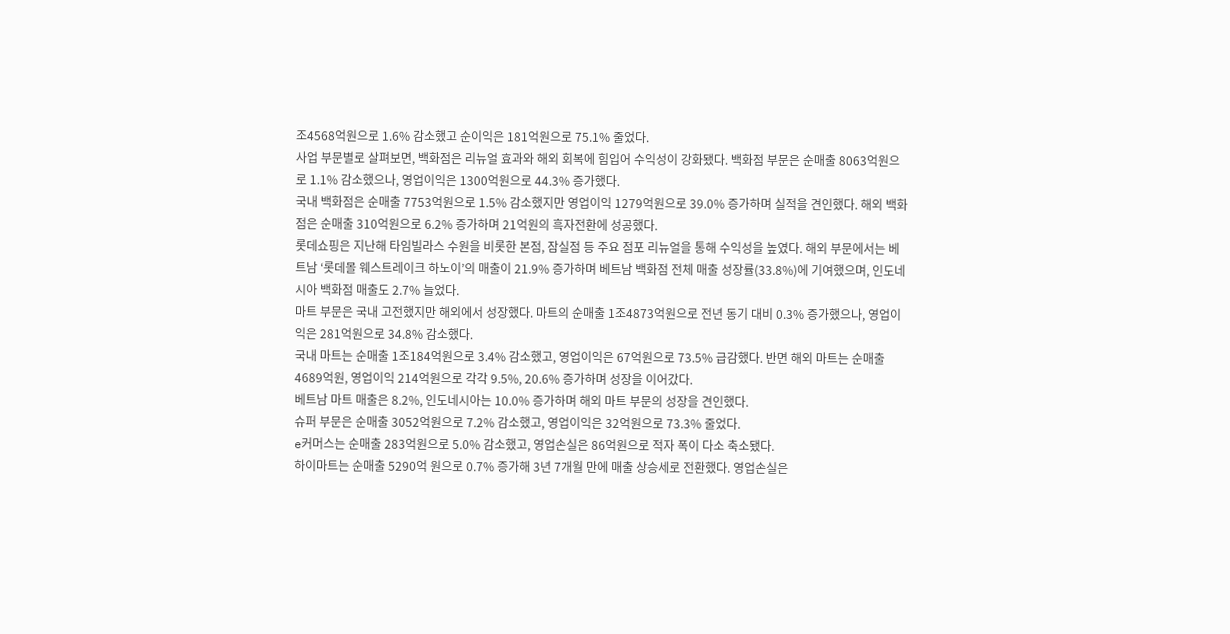조4568억원으로 1.6% 감소했고 순이익은 181억원으로 75.1% 줄었다.
사업 부문별로 살펴보면, 백화점은 리뉴얼 효과와 해외 회복에 힘입어 수익성이 강화됐다. 백화점 부문은 순매출 8063억원으로 1.1% 감소했으나, 영업이익은 1300억원으로 44.3% 증가했다.
국내 백화점은 순매출 7753억원으로 1.5% 감소했지만 영업이익 1279억원으로 39.0% 증가하며 실적을 견인했다. 해외 백화점은 순매출 310억원으로 6.2% 증가하며 21억원의 흑자전환에 성공했다.
롯데쇼핑은 지난해 타임빌라스 수원을 비롯한 본점, 잠실점 등 주요 점포 리뉴얼을 통해 수익성을 높였다. 해외 부문에서는 베트남 ‘롯데몰 웨스트레이크 하노이’의 매출이 21.9% 증가하며 베트남 백화점 전체 매출 성장률(33.8%)에 기여했으며, 인도네시아 백화점 매출도 2.7% 늘었다.
마트 부문은 국내 고전했지만 해외에서 성장했다. 마트의 순매출 1조4873억원으로 전년 동기 대비 0.3% 증가했으나, 영업이익은 281억원으로 34.8% 감소했다.
국내 마트는 순매출 1조184억원으로 3.4% 감소했고, 영업이익은 67억원으로 73.5% 급감했다. 반면 해외 마트는 순매출 4689억원, 영업이익 214억원으로 각각 9.5%, 20.6% 증가하며 성장을 이어갔다.
베트남 마트 매출은 8.2%, 인도네시아는 10.0% 증가하며 해외 마트 부문의 성장을 견인했다.
슈퍼 부문은 순매출 3052억원으로 7.2% 감소했고, 영업이익은 32억원으로 73.3% 줄었다.
e커머스는 순매출 283억원으로 5.0% 감소했고, 영업손실은 86억원으로 적자 폭이 다소 축소됐다.
하이마트는 순매출 5290억 원으로 0.7% 증가해 3년 7개월 만에 매출 상승세로 전환했다. 영업손실은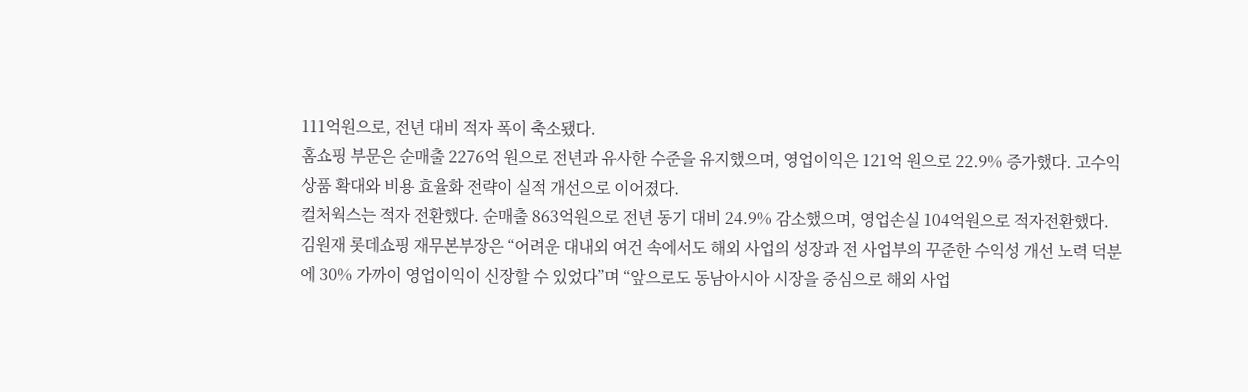111억원으로, 전년 대비 적자 폭이 축소됐다.
홈쇼핑 부문은 순매출 2276억 원으로 전년과 유사한 수준을 유지했으며, 영업이익은 121억 원으로 22.9% 증가했다. 고수익 상품 확대와 비용 효율화 전략이 실적 개선으로 이어졌다.
컬처웍스는 적자 전환했다. 순매출 863억원으로 전년 동기 대비 24.9% 감소했으며, 영업손실 104억원으로 적자전환했다.
김원재 롯데쇼핑 재무본부장은 “어려운 대내외 여건 속에서도 해외 사업의 성장과 전 사업부의 꾸준한 수익성 개선 노력 덕분에 30% 가까이 영업이익이 신장할 수 있었다”며 “앞으로도 동남아시아 시장을 중심으로 해외 사업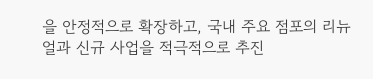을 안정적으로 확장하고, 국내 주요 점포의 리뉴얼과 신규 사업을 적극적으로 추진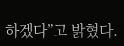하겠다”고 밝혔다.